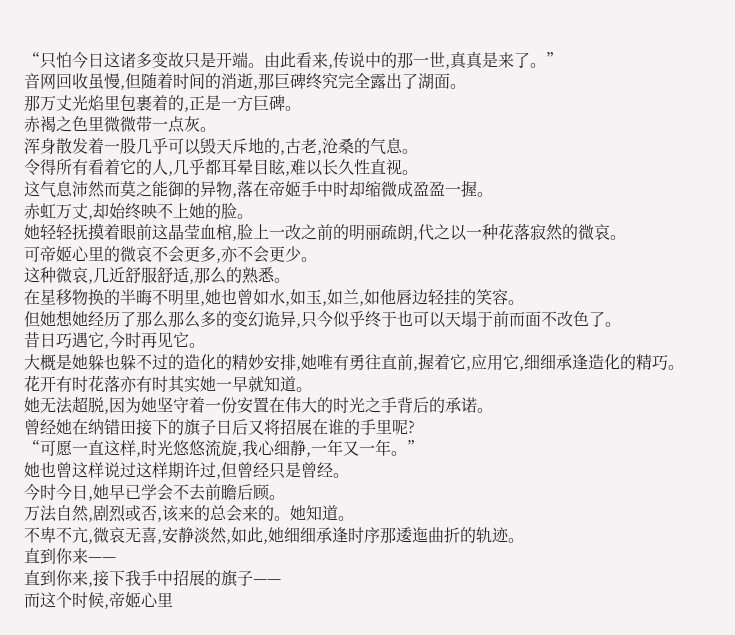“只怕今日这诸多变故只是开端。由此看来,传说中的那一世,真真是来了。”
音网回收虽慢,但随着时间的消逝,那巨碑终究完全露出了湖面。
那万丈光焰里包裹着的,正是一方巨碑。
赤褐之色里微微带一点灰。
浑身散发着一股几乎可以毁天斥地的,古老,沧桑的气息。
令得所有看着它的人,几乎都耳晕目眩,难以长久性直视。
这气息沛然而莫之能御的异物,落在帝姬手中时却缩微成盈盈一握。
赤虹万丈,却始终映不上她的脸。
她轻轻抚摸着眼前这晶莹血棺,脸上一改之前的明丽疏朗,代之以一种花落寂然的微哀。
可帝姬心里的微哀不会更多,亦不会更少。
这种微哀,几近舒服舒适,那么的熟悉。
在星移物换的半晦不明里,她也曾如水,如玉,如兰,如他唇边轻挂的笑容。
但她想她经历了那么那么多的变幻诡异,只今似乎终于也可以天塌于前而面不改色了。
昔日巧遇它,今时再见它。
大概是她躲也躲不过的造化的精妙安排,她唯有勇往直前,握着它,应用它,细细承逢造化的精巧。
花开有时花落亦有时其实她一早就知道。
她无法超脱,因为她坚守着一份安置在伟大的时光之手背后的承诺。
曾经她在纳错田接下的旗子日后又将招展在谁的手里呢?
“可愿一直这样,时光悠悠流旋,我心细静,一年又一年。”
她也曾这样说过这样期许过,但曾经只是曾经。
今时今日,她早已学会不去前瞻后顾。
万法自然,剧烈或否,该来的总会来的。她知道。
不卑不亢,微哀无喜,安静淡然,如此,她细细承逢时序那逶迤曲折的轨迹。
直到你来——
直到你来,接下我手中招展的旗子——
而这个时候,帝姬心里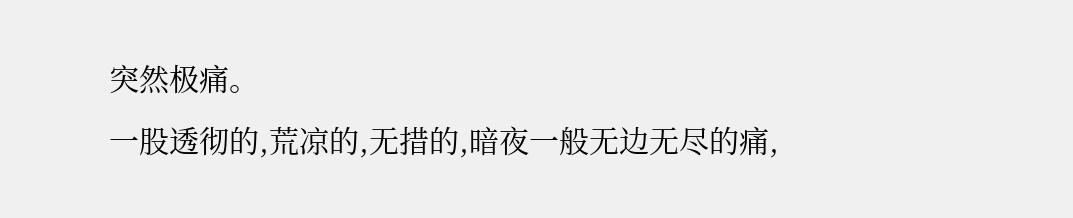突然极痛。
一股透彻的,荒凉的,无措的,暗夜一般无边无尽的痛,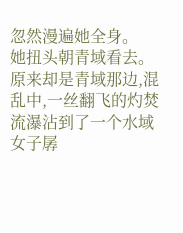忽然漫遍她全身。
她扭头朝青域看去。
原来却是青域那边,混乱中,一丝翻飞的灼焚流瀑沾到了一个水域女子孱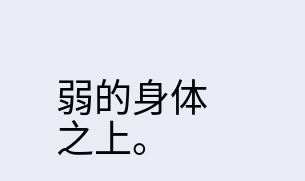弱的身体之上。